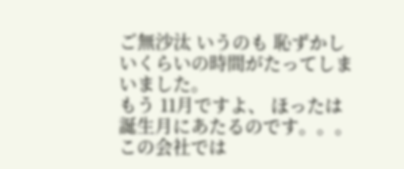ご無沙汰 いうのも 恥ずかしいくらいの時間がたってしまいました。
もう 11月ですよ、 ほったは 誕生月にあたるのです。。。
この会社では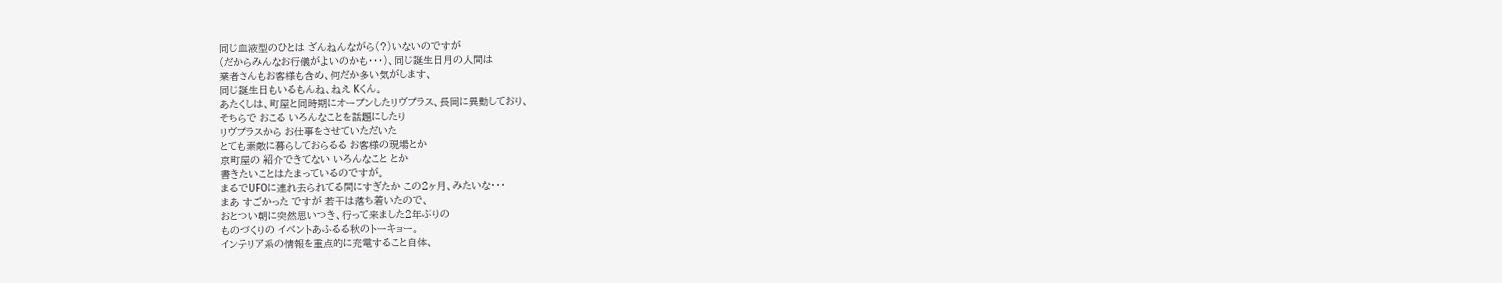同じ血液型のひとは ざんねんながら(?)いないのですが
(だからみんなお行儀がよいのかも・・・)、同じ誕生日月の人間は
業者さんもお客様も含め、何だか多い気がします、
同じ誕生日もいるもんね、ねえ Kくん。
あたくしは、町屋と同時期にオープンしたリヴプラス、長岡に異動しており、
そちらで おこる いろんなことを話題にしたり
リヴプラスから お仕事をさせていただいた
とても素敵に暮らしておらるる お客様の現場とか
京町屋の 紹介できてない いろんなこと とか
書きたいことはたまっているのですが。
まるでUFOに連れ去られてる間にすぎたか この2ヶ月、みたいな・・・
まあ すごかった ですが 若干は落ち着いたので、
おとつい朝に突然思いつき、行って来ました2年ぶりの
ものづくりの イベントあふるる秋のトーキョー。
インテリア系の情報を重点的に充電すること自体、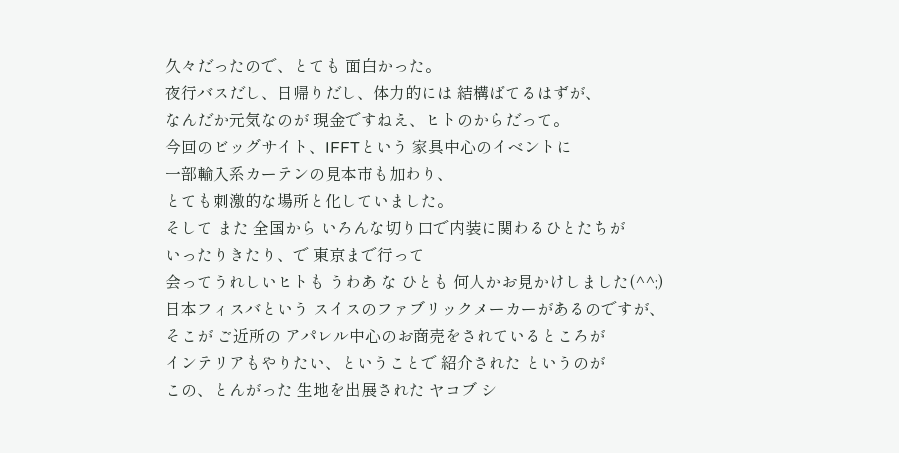久々だったので、とても 面白かった。
夜行バスだし、日帰りだし、体力的には 結構ばてるはずが、
なんだか元気なのが 現金ですねえ、ヒトのからだって。
今回のビッグサイト、IFFTという 家具中心のイベントに
一部輸入系カーテンの見本市も加わり、
とても刺激的な場所と化していました。
そして また 全国から いろんな切り口で内装に関わるひとたちが
いったりきたり、で 東京まで行って
会ってうれしいヒトも うわあ な ひとも 何人かお見かけしました(^^;)
日本フィスバという スイスのファブリックメーカーがあるのですが、
そこが ご近所の アパレル中心のお商売をされているところが
インテリアもやりたい、ということで 紹介された というのが
この、とんがった 生地を出展された ヤコブ シ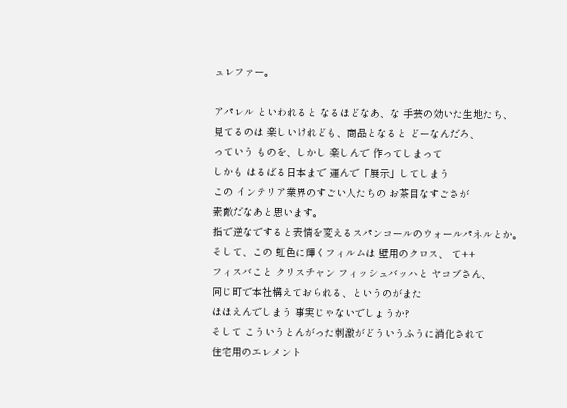ュレファー。

アパレル といわれると なるほどなあ、な 手芸の効いた生地たち、
見てるのは 楽しいけれども、商品となると どーなんだろ、
っていう ものを、しかし 楽しんで 作ってしまって
しかも はるばる日本まで 運んで「展示」してしまう
この インテリア業界のすごい人たちの お茶目なすごさが
素敵だなあと思います。
指で逆なですると表情を変えるスパンコールのウォールパネルとか。
そして、この 虹色に輝くフィルムは 壁用のクロス、 て++
フィスバこと クリスチャン フィッシュバッハと ヤコブさん、
同じ町で本社構えておられる、というのがまた
ほほえんでしまう 事実じゃないでしょうか?
そして こういうとんがった刺激がどういうふうに消化されて
住宅用のエレメント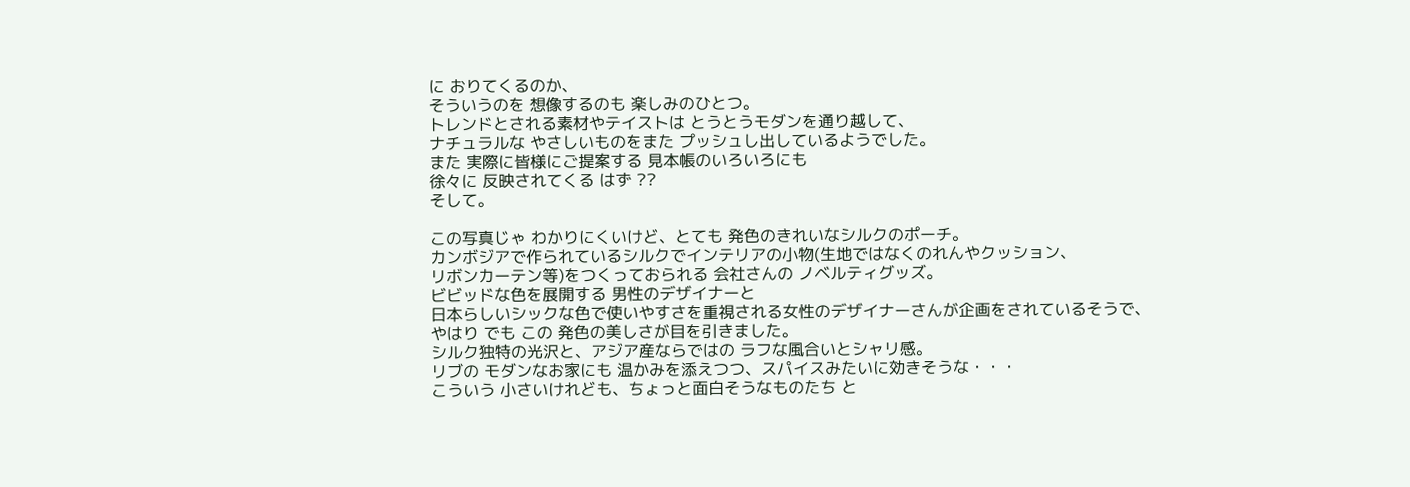に おりてくるのか、
そういうのを 想像するのも 楽しみのひとつ。
トレンドとされる素材やテイストは とうとうモダンを通り越して、
ナチュラルな やさしいものをまた プッシュし出しているようでした。
また 実際に皆様にご提案する 見本帳のいろいろにも
徐々に 反映されてくる はず ??
そして。

この写真じゃ わかりにくいけど、とても 発色のきれいなシルクのポーチ。
カンボジアで作られているシルクでインテリアの小物(生地ではなくのれんやクッション、
リボンカーテン等)をつくっておられる 会社さんの ノベルティグッズ。
ビビッドな色を展開する 男性のデザイナーと
日本らしいシックな色で使いやすさを重視される女性のデザイナーさんが企画をされているそうで、
やはり でも この 発色の美しさが目を引きました。
シルク独特の光沢と、アジア産ならではの ラフな風合いとシャリ感。
リブの モダンなお家にも 温かみを添えつつ、スパイスみたいに効きそうな・・・
こういう 小さいけれども、ちょっと面白そうなものたち と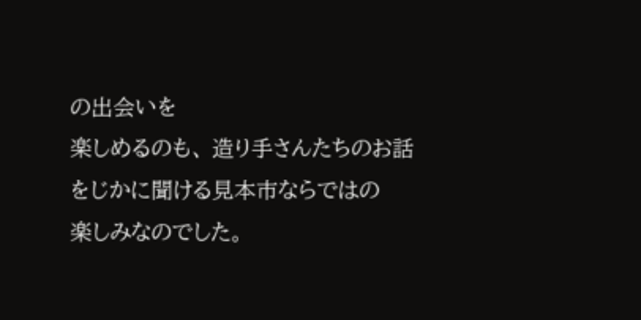の出会いを
楽しめるのも、 造り手さんたちのお話をじかに聞ける見本市ならではの
楽しみなのでした。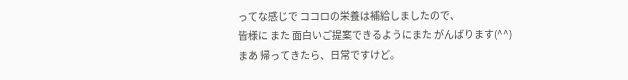ってな感じで ココロの栄養は補給しましたので、
皆様に また 面白いご提案できるようにまた がんばります(^^)
まあ 帰ってきたら、日常ですけど。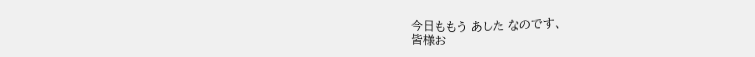今日ももう あした なのです、
皆様お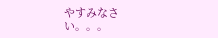やすみなさい。。。